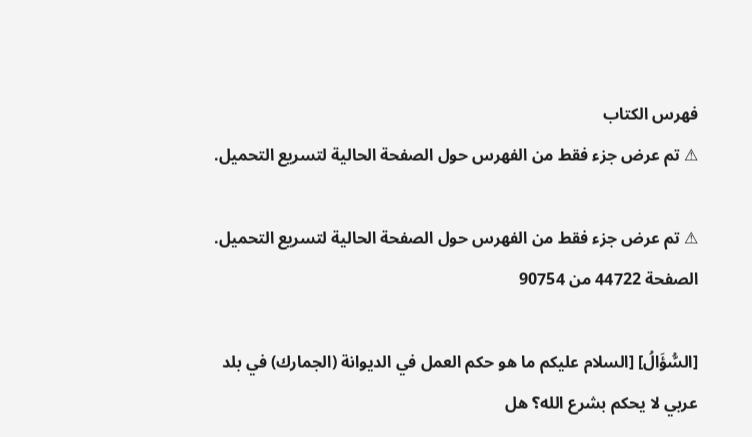فهرس الكتاب
⚠ تم عرض جزء فقط من الفهرس حول الصفحة الحالية لتسريع التحميل.

⚠ تم عرض جزء فقط من الفهرس حول الصفحة الحالية لتسريع التحميل.
الصفحة 44722 من 90754

[السُّؤَالُ] [السلام عليكم ما هو حكم العمل في الديوانة (الجمارك) في بلد عربي لا يحكم بشرع الله؟ هل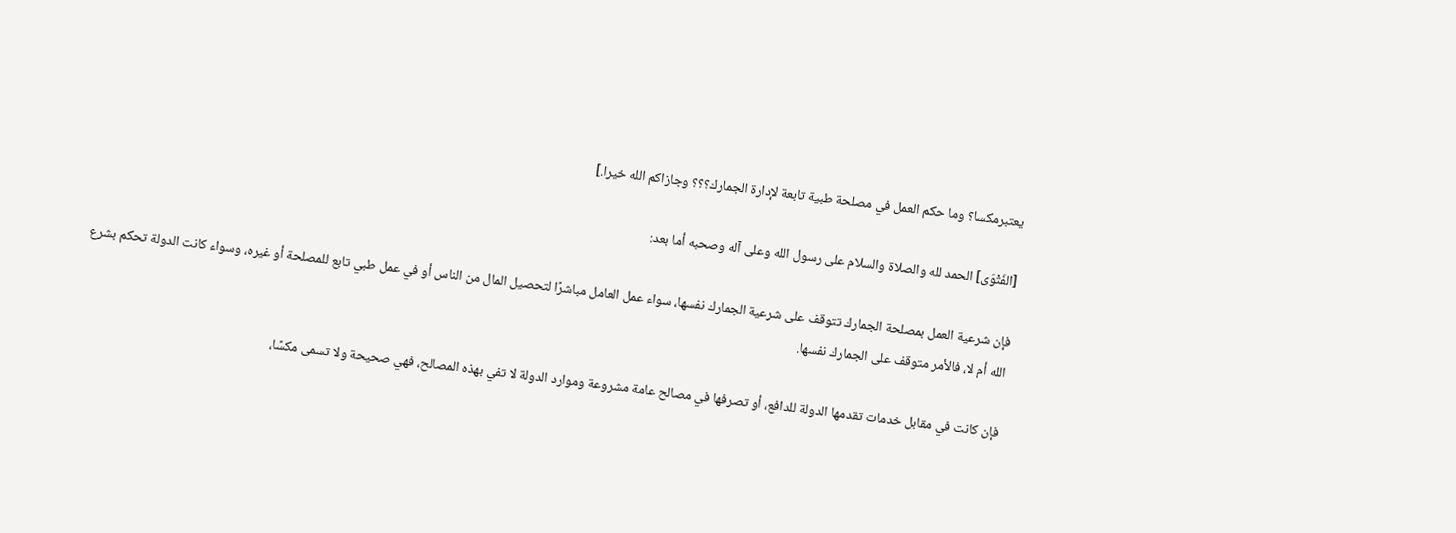يعتبرمكسا؟ وما حكم العمل في مصلحة طبية تابعة لإدارة الجمارك؟؟؟ وجازاكم الله خيرا.]

[الفَتْوَى] الحمد لله والصلاة والسلام على رسول الله وعلى آله وصحبه أما بعد:

فإن شرعية العمل بمصلحة الجمارك تتوقف على شرعية الجمارك نفسها، سواء عمل العامل مباشرًا لتحصيل المال من الناس أو في عمل طبي تابع للمصلحة أو غيره، وسواء كانت الدولة تحكم بشرع الله أم لا، فالأمر متوقف على الجمارك نفسها.

فإن كانت في مقابل خدمات تقدمها الدولة للدافع، أو تصرفها في مصالح عامة مشروعة وموارد الدولة لا تفي بهذه المصالح، فهي صحيحة ولا تسمى مكسًا،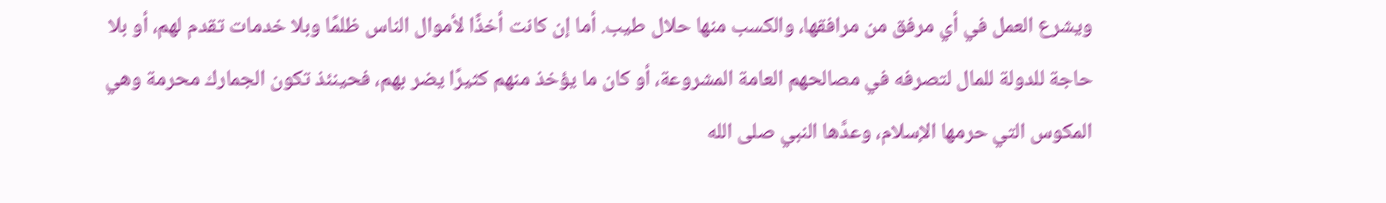ويشرع العمل في أي مرفق من مرافقها، والكسب منها حلال طيب. أما إن كانت أخذًا لأموال الناس ظلمًا وبلا خدمات تقدم لهم، أو بلا حاجة للدولة للمال لتصرفه في مصالحهم العامة المشروعة، أو كان ما يؤخذ منهم كثيرًا يضر بهم، فحينئذ تكون الجمارك محرمة وهي المكوس التي حرمها الإسلام، وعدَّها النبي صلى الله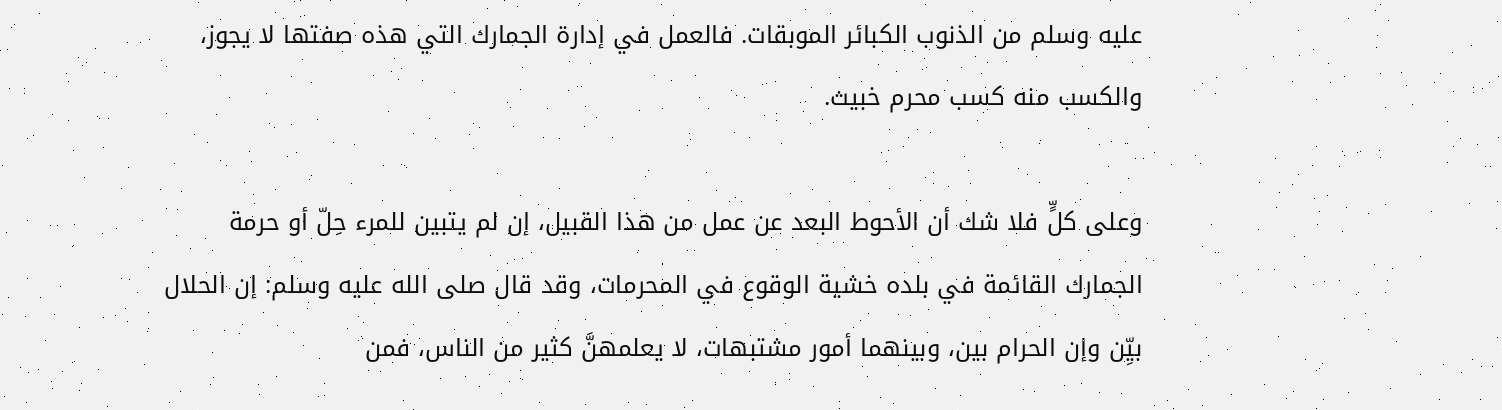عليه وسلم من الذنوب الكبائر الموبقات. فالعمل في إدارة الجمارك التي هذه صفتها لا يجوز، والكسب منه كسب محرم خبيث.

وعلى كلٍّ فلا شك أن الأحوط البعد عن عمل من هذا القبيل، إن لم يتبين للمرء حِلّ أو حرمة الجمارك القائمة في بلده خشية الوقوع في المحرمات، وقد قال صلى الله عليه وسلم: إن الحلال بيِّن وإن الحرام بين، وبينهما أمور مشتبهات، لا يعلمهنَّ كثير من الناس، فمن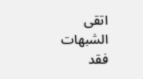اتقى الشبهات فقد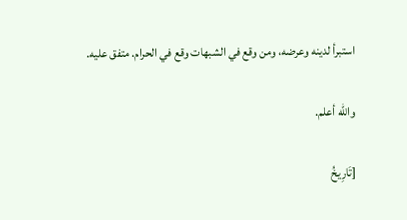استبرأ لدينه وعرضه، ومن وقع في الشبهات وقع في الحرام. متفق عليه.

والله أعلم.

[تَارِيخُ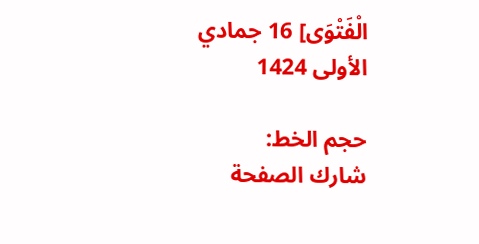الْفَتْوَى] 16 جمادي الأولى 1424

حجم الخط:
شارك الصفحة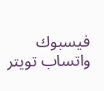فيسبوك واتساب تويتر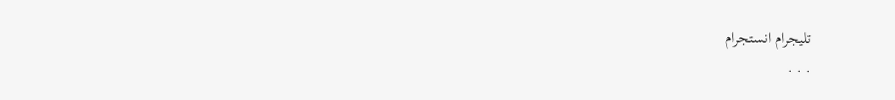تليجرام انستجرام
. . .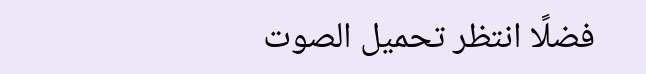فضلًا انتظر تحميل الصوت